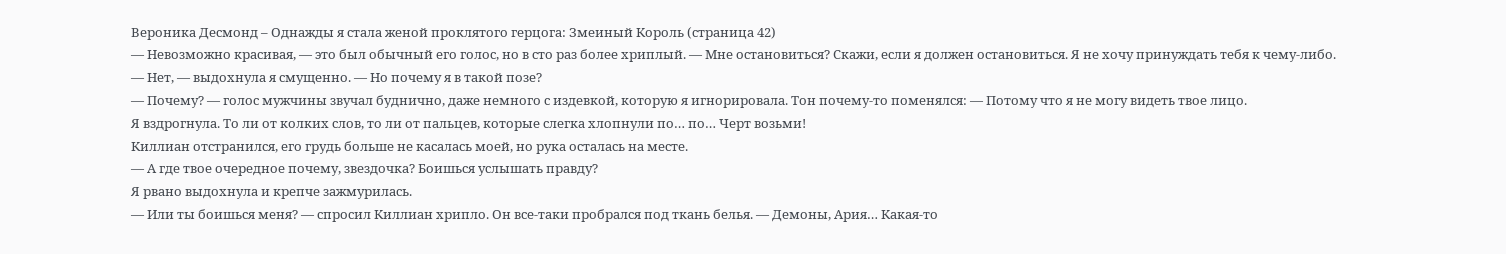Вероника Десмонд – Однажды я стала женой проклятого герцога: Змеиный Король (страница 42)
— Невозможно красивая, — это был обычный его голос, но в сто раз более хриплый. — Мне остановиться? Скажи, если я должен остановиться. Я не хочу принуждать тебя к чему-либо.
— Нет, — выдохнула я смущенно. — Но почему я в такой позе?
— Почему? — голос мужчины звучал буднично, даже немного с издевкой, которую я игнорировала. Тон почему-то поменялся: — Потому что я не могу видеть твое лицо.
Я вздрогнула. То ли от колких слов, то ли от пальцев, которые слегка хлопнули по… по… Черт возьми!
Киллиан отстранился, его грудь больше не касалась моей, но рука осталась на месте.
— А где твое очередное почему, звездочка? Боишься услышать правду?
Я рвано выдохнула и крепче зажмурилась.
— Или ты боишься меня? — спросил Киллиан хрипло. Он все-таки пробрался под ткань белья. — Демоны, Ария… Какая-то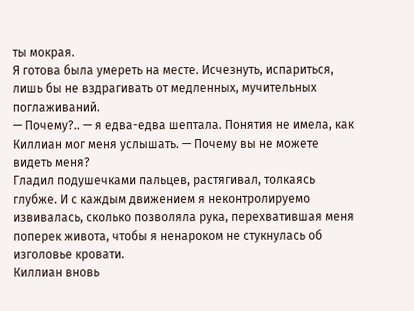ты мокрая.
Я готова была умереть на месте. Исчезнуть, испариться, лишь бы не вздрагивать от медленных, мучительных поглаживаний.
— Почему?.. — я едва-едва шептала. Понятия не имела, как Киллиан мог меня услышать. — Почему вы не можете видеть меня?
Гладил подушечками пальцев, растягивал, толкаясь глубже. И с каждым движением я неконтролируемо извивалась, сколько позволяла рука, перехватившая меня поперек живота, чтобы я ненароком не стукнулась об изголовье кровати.
Киллиан вновь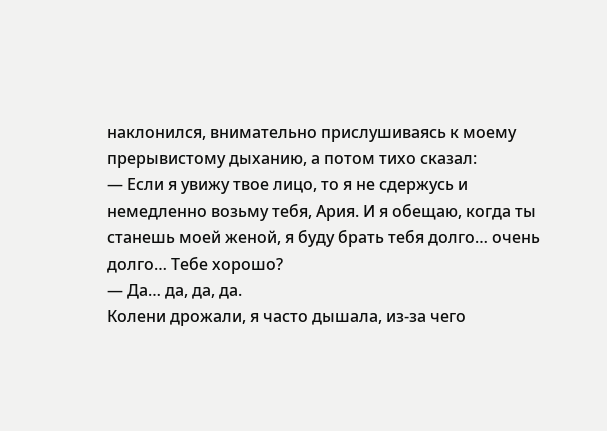наклонился, внимательно прислушиваясь к моему прерывистому дыханию, а потом тихо сказал:
— Если я увижу твое лицо, то я не сдержусь и немедленно возьму тебя, Ария. И я обещаю, когда ты станешь моей женой, я буду брать тебя долго… очень долго… Тебе хорошо?
— Да… да, да, да.
Колени дрожали, я часто дышала, из-за чего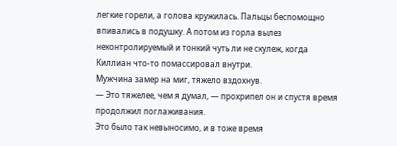легкие горели, а голова кружилась. Пальцы беспомощно впивались в подушку. А потом из горла вылез неконтролируемый и тонкий чуть ли не скулеж, когда Киллиан что-то помассировал внутри.
Мужчина замер на миг, тяжело вздохнув.
— Это тяжелее, чем я думал, — прохрипел он и спустя время продолжил поглаживания.
Это было так невыносимо, и в тоже время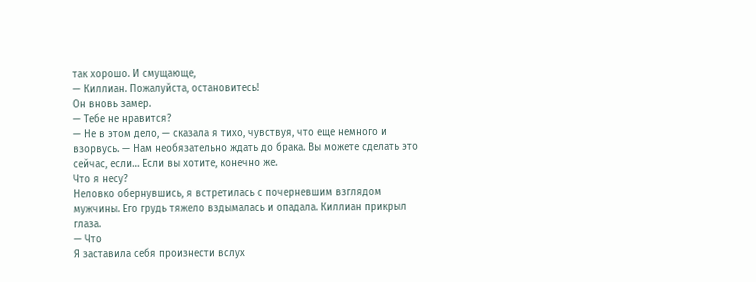так хорошо. И смущающе,
— Киллиан. Пожалуйста, остановитесь!
Он вновь замер.
— Тебе не нравится?
— Не в этом дело, — сказала я тихо, чувствуя, что еще немного и взорвусь. — Нам необязательно ждать до брака. Вы можете сделать это сейчас, если… Если вы хотите, конечно же.
Что я несу?
Неловко обернувшись, я встретилась с почерневшим взглядом мужчины. Его грудь тяжело вздымалась и опадала. Киллиан прикрыл глаза.
— Что
Я заставила себя произнести вслух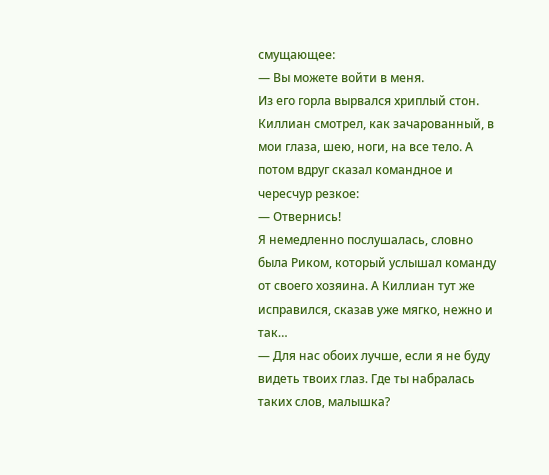смущающее:
— Вы можете войти в меня.
Из его горла вырвался хриплый стон.
Киллиан смотрел, как зачарованный, в мои глаза, шею, ноги, на все тело. А потом вдруг сказал командное и чересчур резкое:
— Отвернись!
Я немедленно послушалась, словно была Риком, который услышал команду от своего хозяина. А Киллиан тут же исправился, сказав уже мягко, нежно и так…
— Для нас обоих лучше, если я не буду видеть твоих глаз. Где ты набралась таких слов, малышка?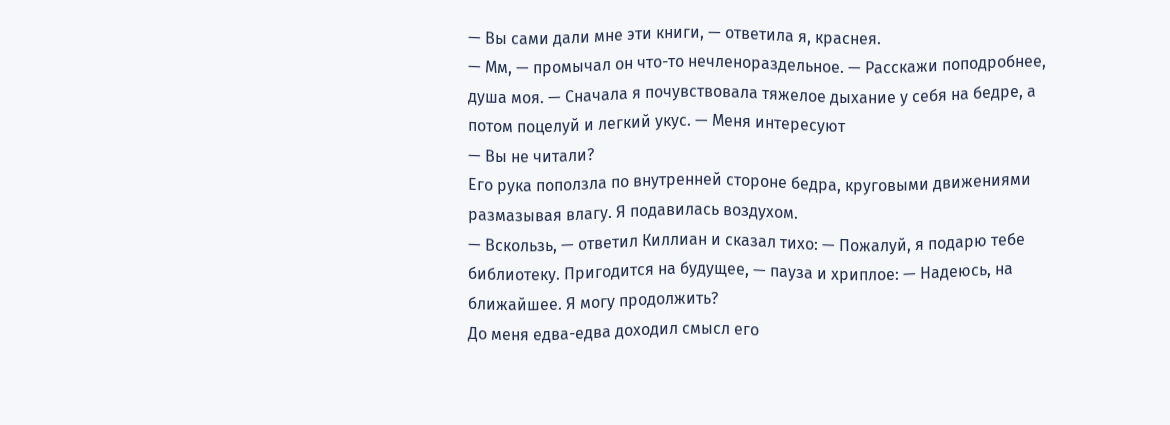— Вы сами дали мне эти книги, — ответила я, краснея.
— Мм, — промычал он что-то нечленораздельное. — Расскажи поподробнее, душа моя. — Сначала я почувствовала тяжелое дыхание у себя на бедре, а потом поцелуй и легкий укус. — Меня интересуют
— Вы не читали?
Его рука поползла по внутренней стороне бедра, круговыми движениями размазывая влагу. Я подавилась воздухом.
— Вскользь, — ответил Киллиан и сказал тихо: — Пожалуй, я подарю тебе библиотеку. Пригодится на будущее, — пауза и хриплое: — Надеюсь, на ближайшее. Я могу продолжить?
До меня едва-едва доходил смысл его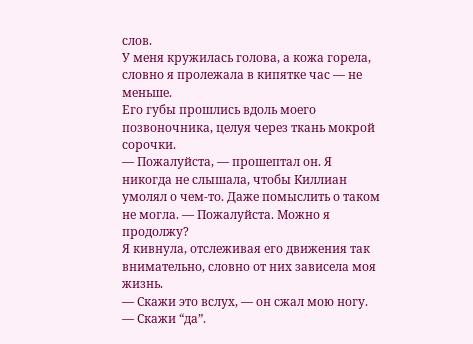слов.
У меня кружилась голова, а кожа горела, словно я пролежала в кипятке час — не меньше.
Его губы прошлись вдоль моего позвоночника, целуя через ткань мокрой сорочки.
— Пожалуйста, — прошептал он. Я никогда не слышала, чтобы Киллиан умолял о чем-то. Даже помыслить о таком не могла. — Пожалуйста. Можно я продолжу?
Я кивнула, отслеживая его движения так внимательно, словно от них зависела моя жизнь.
— Скажи это вслух, — он сжал мою ногу. — Скажи “да”.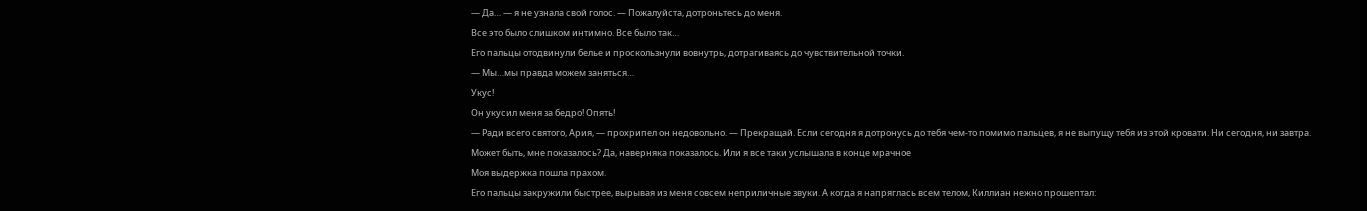— Да… — я не узнала свой голос. — Пожалуйста, дотроньтесь до меня.
Все это было слишком интимно. Все было так…
Его пальцы отодвинули белье и проскользнули вовнутрь, дотрагиваясь до чувствительной точки.
— Мы…мы правда можем заняться…
Укус!
Он укусил меня за бедро! Опять!
— Ради всего святого, Ария, — прохрипел он недовольно. — Прекращай. Если сегодня я дотронусь до тебя чем-то помимо пальцев, я не выпущу тебя из этой кровати. Ни сегодня, ни завтра.
Может быть, мне показалось? Да, наверняка показалось. Или я все таки услышала в конце мрачное
Моя выдержка пошла прахом.
Его пальцы закружили быстрее, вырывая из меня совсем неприличные звуки. А когда я напряглась всем телом, Киллиан нежно прошептал: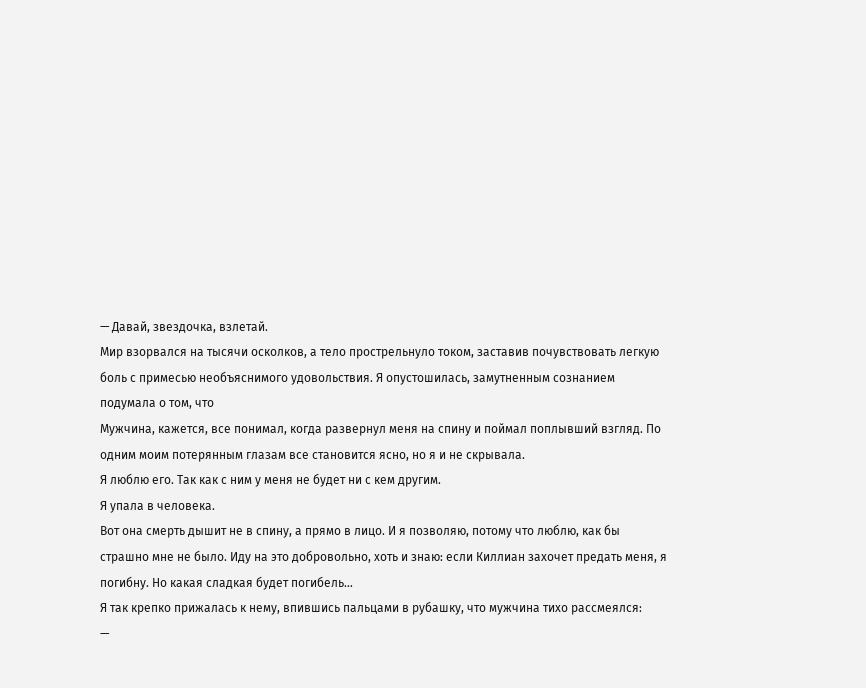— Давай, звездочка, взлетай.
Мир взорвался на тысячи осколков, а тело прострельнуло током, заставив почувствовать легкую боль с примесью необъяснимого удовольствия. Я опустошилась, замутненным сознанием подумала о том, что
Мужчина, кажется, все понимал, когда развернул меня на спину и поймал поплывший взгляд. По одним моим потерянным глазам все становится ясно, но я и не скрывала.
Я люблю его. Так как с ним у меня не будет ни с кем другим.
Я упала в человека.
Вот она смерть дышит не в спину, а прямо в лицо. И я позволяю, потому что люблю, как бы страшно мне не было. Иду на это добровольно, хоть и знаю: если Киллиан захочет предать меня, я погибну. Но какая сладкая будет погибель…
Я так крепко прижалась к нему, впившись пальцами в рубашку, что мужчина тихо рассмеялся:
—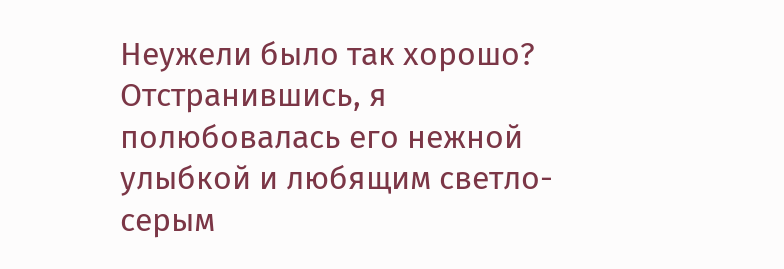Неужели было так хорошо?
Отстранившись, я полюбовалась его нежной улыбкой и любящим светло-серым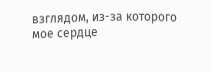взглядом, из-за которого мое сердце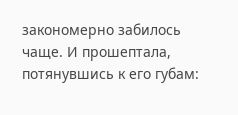закономерно забилось чаще. И прошептала, потянувшись к его губам: